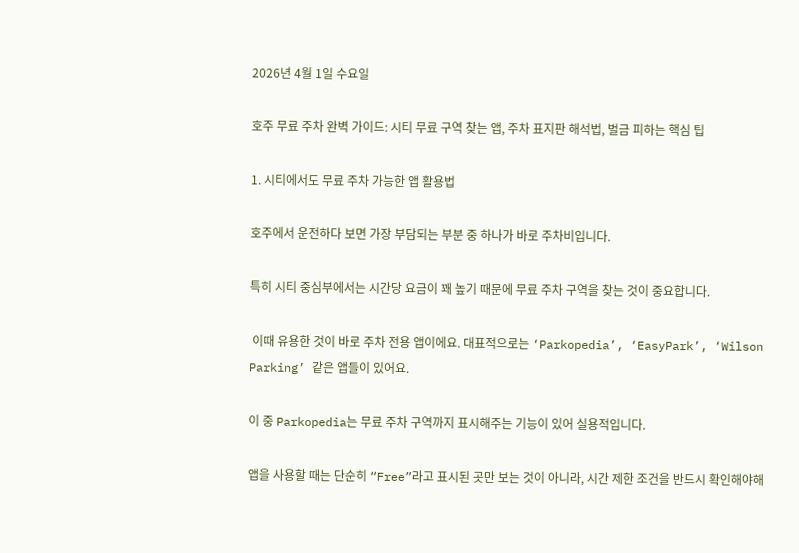2026년 4월 1일 수요일

호주 무료 주차 완벽 가이드: 시티 무료 구역 찾는 앱, 주차 표지판 해석법, 벌금 피하는 핵심 팁

1. 시티에서도 무료 주차 가능한 앱 활용법

호주에서 운전하다 보면 가장 부담되는 부분 중 하나가 바로 주차비입니다.

특히 시티 중심부에서는 시간당 요금이 꽤 높기 때문에 무료 주차 구역을 찾는 것이 중요합니다.

 이때 유용한 것이 바로 주차 전용 앱이에요. 대표적으로는 ‘Parkopedia’, ‘EasyPark’, ‘Wilson Parking’ 같은 앱들이 있어요.

이 중 Parkopedia는 무료 주차 구역까지 표시해주는 기능이 있어 실용적입니다.

앱을 사용할 때는 단순히 “Free”라고 표시된 곳만 보는 것이 아니라, 시간 제한 조건을 반드시 확인해야해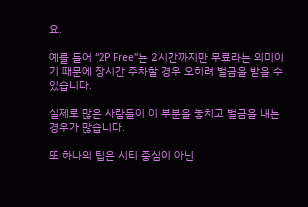요.

예를 들어 “2P Free”는 2시간까지만 무료라는 의미이기 때문에 장시간 주차할 경우 오히려 벌금을 받을 수 있습니다.

실제로 많은 사람들이 이 부분을 놓치고 벌금을 내는 경우가 많습니다.

또 하나의 팁은 시티 중심이 아닌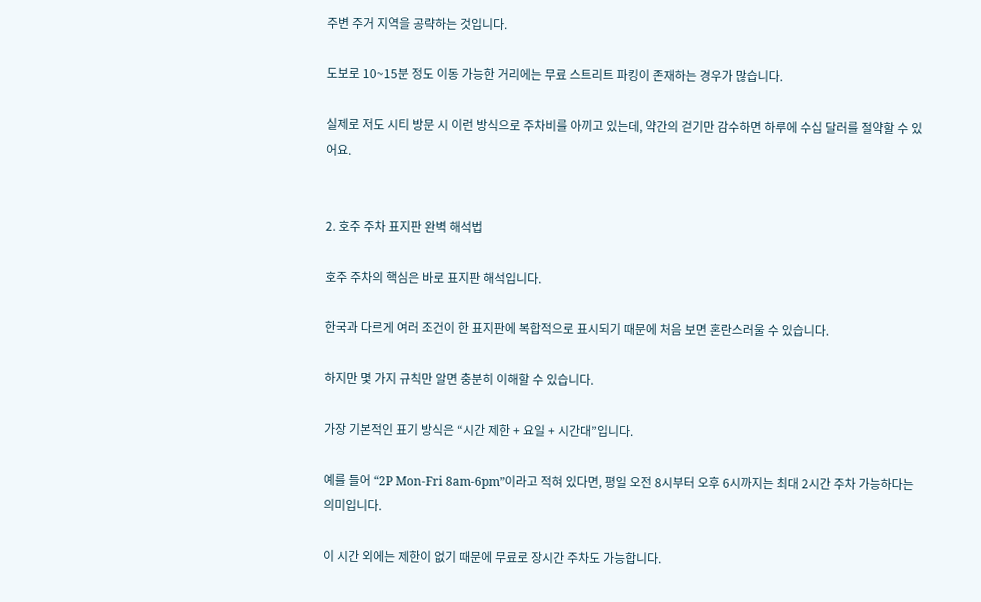주변 주거 지역을 공략하는 것입니다.

도보로 10~15분 정도 이동 가능한 거리에는 무료 스트리트 파킹이 존재하는 경우가 많습니다.

실제로 저도 시티 방문 시 이런 방식으로 주차비를 아끼고 있는데, 약간의 걷기만 감수하면 하루에 수십 달러를 절약할 수 있어요.


2. 호주 주차 표지판 완벽 해석법

호주 주차의 핵심은 바로 표지판 해석입니다.

한국과 다르게 여러 조건이 한 표지판에 복합적으로 표시되기 때문에 처음 보면 혼란스러울 수 있습니다.

하지만 몇 가지 규칙만 알면 충분히 이해할 수 있습니다.

가장 기본적인 표기 방식은 “시간 제한 + 요일 + 시간대”입니다.

예를 들어 “2P Mon-Fri 8am-6pm”이라고 적혀 있다면, 평일 오전 8시부터 오후 6시까지는 최대 2시간 주차 가능하다는 의미입니다.

이 시간 외에는 제한이 없기 때문에 무료로 장시간 주차도 가능합니다.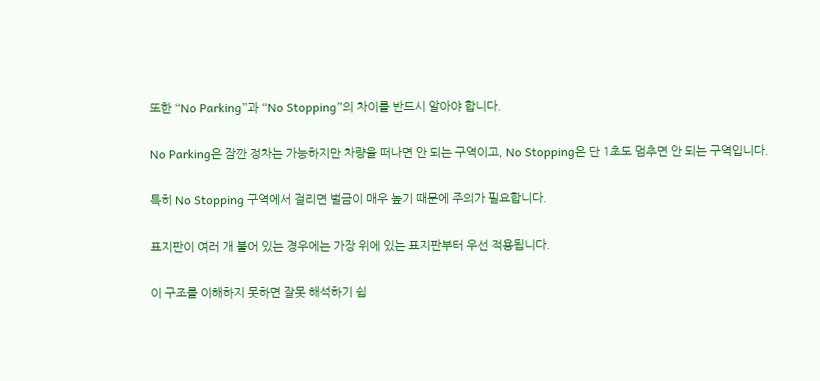또한 “No Parking”과 “No Stopping”의 차이를 반드시 알아야 합니다.

No Parking은 잠깐 정차는 가능하지만 차량을 떠나면 안 되는 구역이고, No Stopping은 단 1초도 멈추면 안 되는 구역입니다.

특히 No Stopping 구역에서 걸리면 벌금이 매우 높기 때문에 주의가 필요합니다.

표지판이 여러 개 붙어 있는 경우에는 가장 위에 있는 표지판부터 우선 적용됩니다.

이 구조를 이해하지 못하면 잘못 해석하기 쉽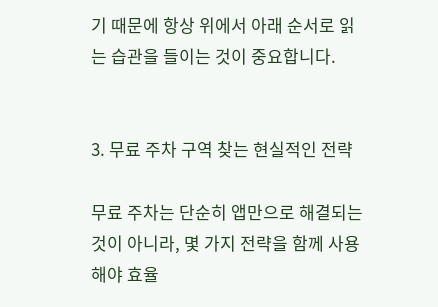기 때문에 항상 위에서 아래 순서로 읽는 습관을 들이는 것이 중요합니다.


3. 무료 주차 구역 찾는 현실적인 전략

무료 주차는 단순히 앱만으로 해결되는 것이 아니라, 몇 가지 전략을 함께 사용해야 효율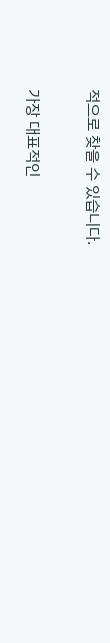적으로 찾을 수 있습니다.

가장 대표적인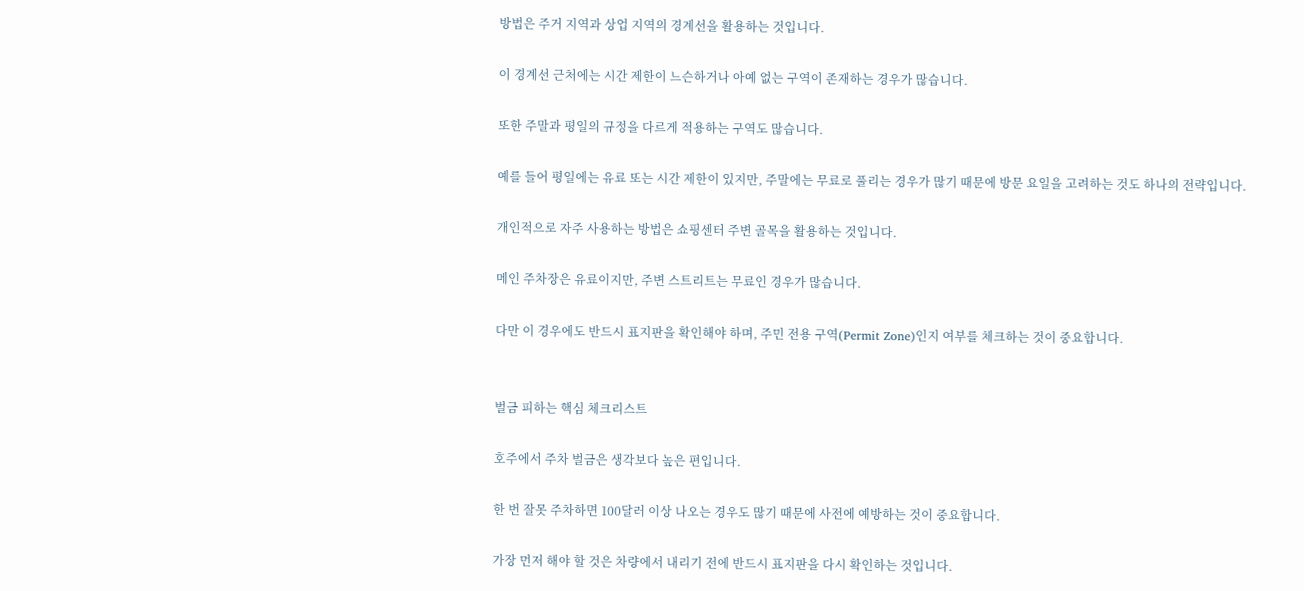방법은 주거 지역과 상업 지역의 경계선을 활용하는 것입니다.

이 경계선 근처에는 시간 제한이 느슨하거나 아예 없는 구역이 존재하는 경우가 많습니다.

또한 주말과 평일의 규정을 다르게 적용하는 구역도 많습니다.

예를 들어 평일에는 유료 또는 시간 제한이 있지만, 주말에는 무료로 풀리는 경우가 많기 때문에 방문 요일을 고려하는 것도 하나의 전략입니다.

개인적으로 자주 사용하는 방법은 쇼핑센터 주변 골목을 활용하는 것입니다.

메인 주차장은 유료이지만, 주변 스트리트는 무료인 경우가 많습니다.

다만 이 경우에도 반드시 표지판을 확인해야 하며, 주민 전용 구역(Permit Zone)인지 여부를 체크하는 것이 중요합니다.


벌금 피하는 핵심 체크리스트

호주에서 주차 벌금은 생각보다 높은 편입니다.

한 번 잘못 주차하면 100달러 이상 나오는 경우도 많기 때문에 사전에 예방하는 것이 중요합니다.

가장 먼저 해야 할 것은 차량에서 내리기 전에 반드시 표지판을 다시 확인하는 것입니다.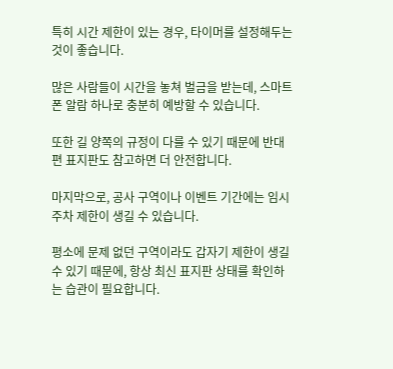특히 시간 제한이 있는 경우, 타이머를 설정해두는 것이 좋습니다.

많은 사람들이 시간을 놓쳐 벌금을 받는데, 스마트폰 알람 하나로 충분히 예방할 수 있습니다.

또한 길 양쪽의 규정이 다를 수 있기 때문에 반대편 표지판도 참고하면 더 안전합니다.

마지막으로, 공사 구역이나 이벤트 기간에는 임시 주차 제한이 생길 수 있습니다.

평소에 문제 없던 구역이라도 갑자기 제한이 생길 수 있기 때문에, 항상 최신 표지판 상태를 확인하는 습관이 필요합니다.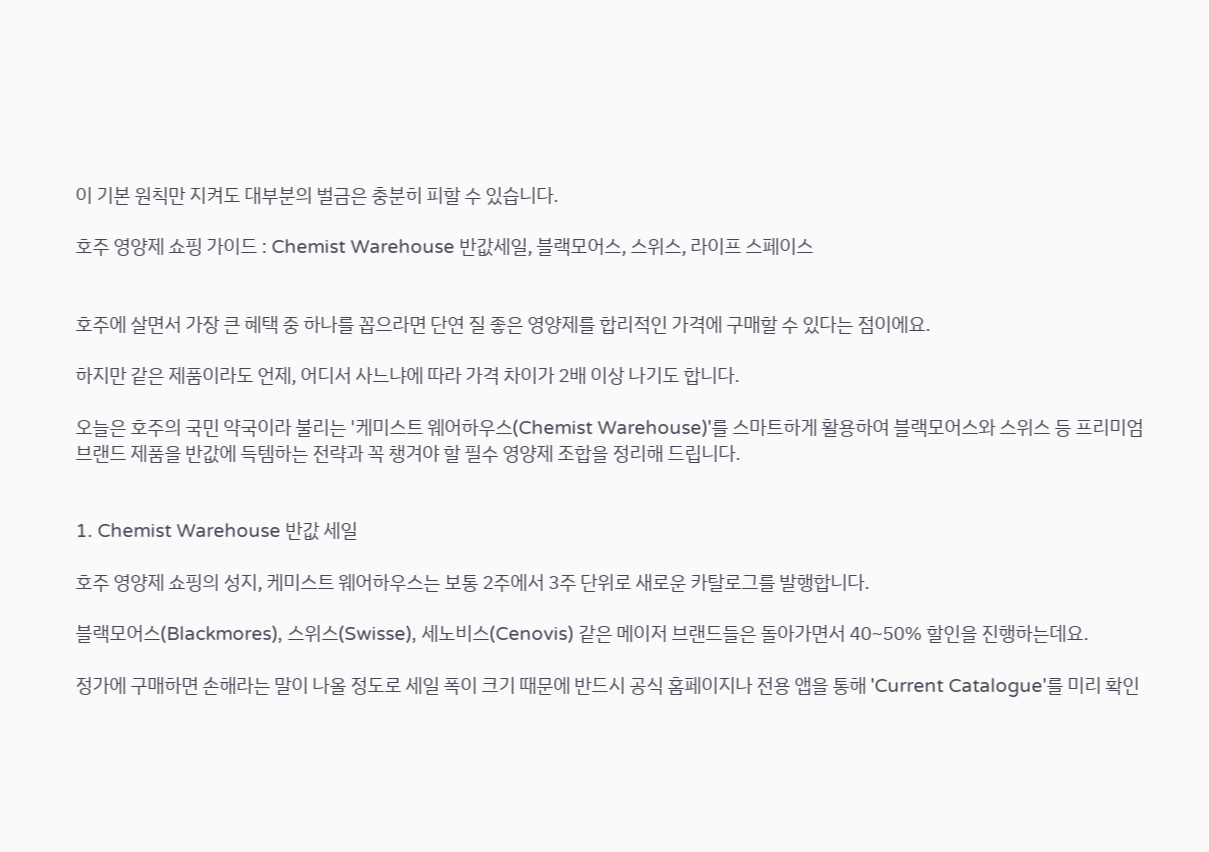이 기본 원칙만 지켜도 대부분의 벌금은 충분히 피할 수 있습니다.

호주 영양제 쇼핑 가이드 : Chemist Warehouse 반값세일, 블랙모어스, 스위스, 라이프 스페이스


호주에 살면서 가장 큰 혜택 중 하나를 꼽으라면 단연 질 좋은 영양제를 합리적인 가격에 구매할 수 있다는 점이에요.

하지만 같은 제품이라도 언제, 어디서 사느냐에 따라 가격 차이가 2배 이상 나기도 합니다.

오늘은 호주의 국민 약국이라 불리는 '케미스트 웨어하우스(Chemist Warehouse)'를 스마트하게 활용하여 블랙모어스와 스위스 등 프리미엄 브랜드 제품을 반값에 득템하는 전략과 꼭 챙겨야 할 필수 영양제 조합을 정리해 드립니다.


1. Chemist Warehouse 반값 세일

호주 영양제 쇼핑의 성지, 케미스트 웨어하우스는 보통 2주에서 3주 단위로 새로운 카탈로그를 발행합니다.

블랙모어스(Blackmores), 스위스(Swisse), 세노비스(Cenovis) 같은 메이저 브랜드들은 돌아가면서 40~50% 할인을 진행하는데요.

정가에 구매하면 손해라는 말이 나올 정도로 세일 폭이 크기 때문에 반드시 공식 홈페이지나 전용 앱을 통해 'Current Catalogue'를 미리 확인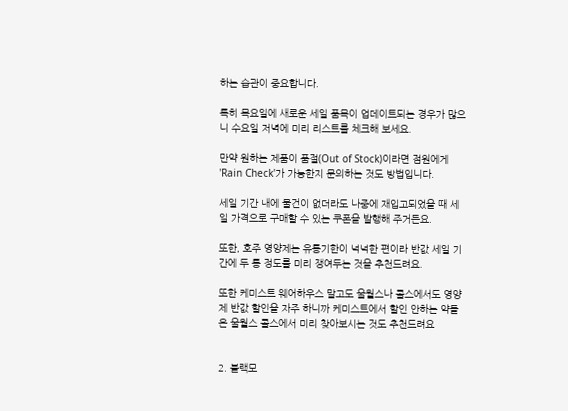하는 습관이 중요합니다.

특히 목요일에 새로운 세일 품목이 업데이트되는 경우가 많으니 수요일 저녁에 미리 리스트를 체크해 보세요.

만약 원하는 제품이 품절(Out of Stock)이라면 점원에게 'Rain Check'가 가능한지 문의하는 것도 방법입니다.

세일 기간 내에 물건이 없더라도 나중에 재입고되었을 때 세일 가격으로 구매할 수 있는 쿠폰을 발행해 주거든요.

또한, 호주 영양제는 유통기한이 넉넉한 편이라 반값 세일 기간에 두 통 정도를 미리 쟁여두는 것을 추천드려요.

또한 케미스트 웨어하우스 말고도 울월스나 콜스에서도 영양제 반값 할인을 자주 하니까 케미스트에서 할인 안하는 약들은 울월스 콜스에서 미리 찾아보시는 것도 추천드려요


2. 블랙모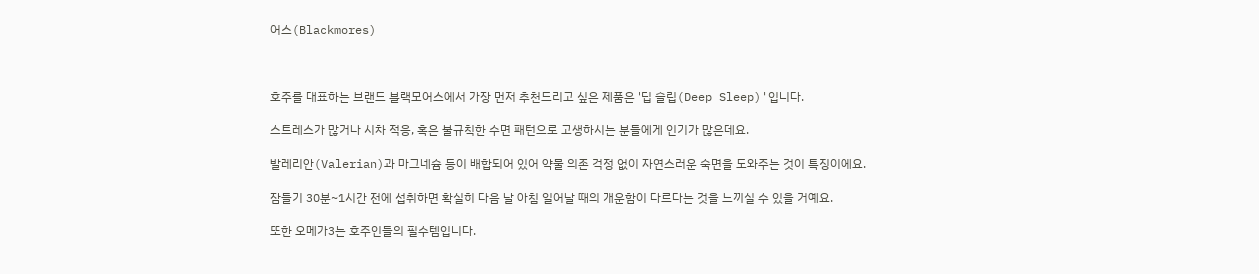어스(Blackmores)



호주를 대표하는 브랜드 블랙모어스에서 가장 먼저 추천드리고 싶은 제품은 '딥 슬립(Deep Sleep)'입니다.

스트레스가 많거나 시차 적응, 혹은 불규칙한 수면 패턴으로 고생하시는 분들에게 인기가 많은데요.

발레리안(Valerian)과 마그네슘 등이 배합되어 있어 약물 의존 걱정 없이 자연스러운 숙면을 도와주는 것이 특징이에요.

잠들기 30분~1시간 전에 섭취하면 확실히 다음 날 아침 일어날 때의 개운함이 다르다는 것을 느끼실 수 있을 거예요.

또한 오메가3는 호주인들의 필수템입니다.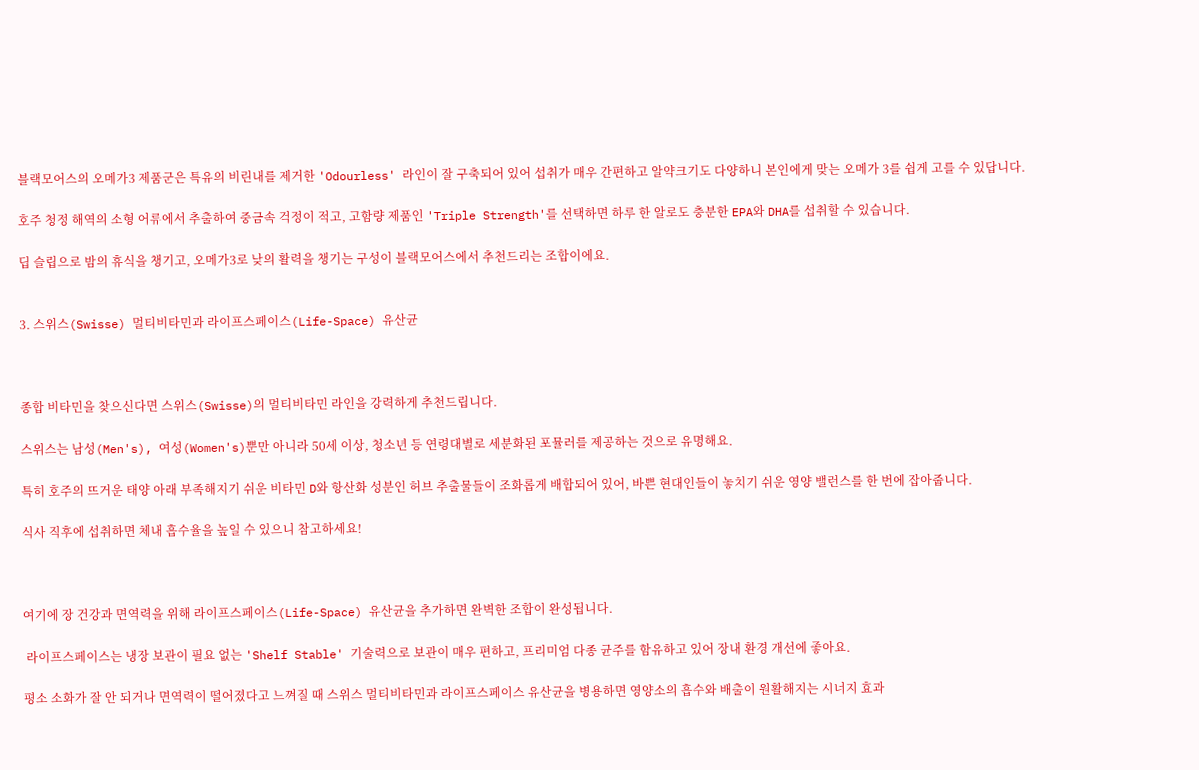블랙모어스의 오메가3 제품군은 특유의 비린내를 제거한 'Odourless' 라인이 잘 구축되어 있어 섭취가 매우 간편하고 알약크기도 다양하니 본인에게 맞는 오메가 3를 쉽게 고를 수 있답니다.

호주 청정 해역의 소형 어류에서 추출하여 중금속 걱정이 적고, 고함량 제품인 'Triple Strength'를 선택하면 하루 한 알로도 충분한 EPA와 DHA를 섭취할 수 있습니다.

딥 슬립으로 밤의 휴식을 챙기고, 오메가3로 낮의 활력을 챙기는 구성이 블랙모어스에서 추천드리는 조합이에요.


3. 스위스(Swisse) 멀티비타민과 라이프스페이스(Life-Space) 유산균



종합 비타민을 찾으신다면 스위스(Swisse)의 멀티비타민 라인을 강력하게 추천드립니다.

스위스는 남성(Men's), 여성(Women's)뿐만 아니라 50세 이상, 청소년 등 연령대별로 세분화된 포뮬러를 제공하는 것으로 유명해요.

특히 호주의 뜨거운 태양 아래 부족해지기 쉬운 비타민 D와 항산화 성분인 허브 추출물들이 조화롭게 배합되어 있어, 바쁜 현대인들이 놓치기 쉬운 영양 밸런스를 한 번에 잡아줍니다.

식사 직후에 섭취하면 체내 흡수율을 높일 수 있으니 참고하세요!



여기에 장 건강과 면역력을 위해 라이프스페이스(Life-Space) 유산균을 추가하면 완벽한 조합이 완성됩니다.

 라이프스페이스는 냉장 보관이 필요 없는 'Shelf Stable' 기술력으로 보관이 매우 편하고, 프리미엄 다종 균주를 함유하고 있어 장내 환경 개선에 좋아요.

평소 소화가 잘 안 되거나 면역력이 떨어졌다고 느껴질 때 스위스 멀티비타민과 라이프스페이스 유산균을 병용하면 영양소의 흡수와 배출이 원활해지는 시너지 효과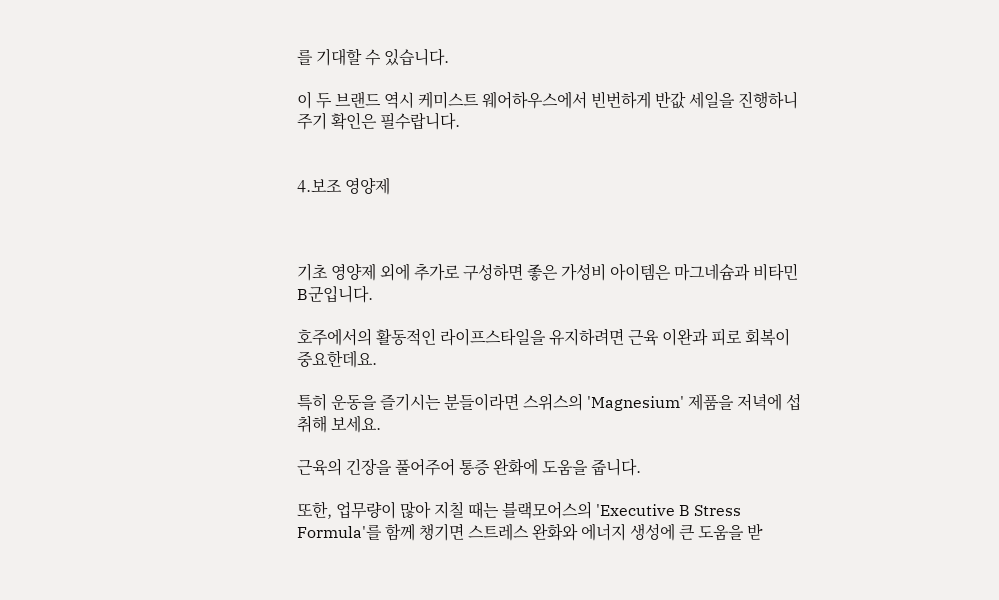를 기대할 수 있습니다.

이 두 브랜드 역시 케미스트 웨어하우스에서 빈번하게 반값 세일을 진행하니 주기 확인은 필수랍니다.


4.보조 영양제



기초 영양제 외에 추가로 구성하면 좋은 가성비 아이템은 마그네슘과 비타민 B군입니다.

호주에서의 활동적인 라이프스타일을 유지하려면 근육 이완과 피로 회복이 중요한데요.

특히 운동을 즐기시는 분들이라면 스위스의 'Magnesium' 제품을 저녁에 섭취해 보세요.

근육의 긴장을 풀어주어 통증 완화에 도움을 줍니다.

또한, 업무량이 많아 지칠 때는 블랙모어스의 'Executive B Stress Formula'를 함께 챙기면 스트레스 완화와 에너지 생성에 큰 도움을 받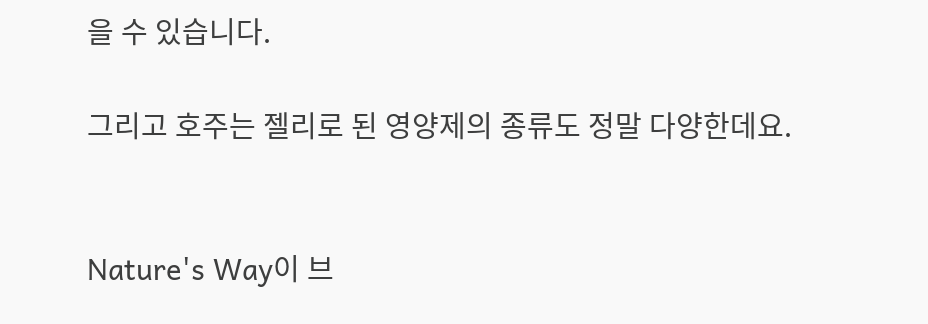을 수 있습니다.

그리고 호주는 젤리로 된 영양제의 종류도 정말 다양한데요.


Nature's Way이 브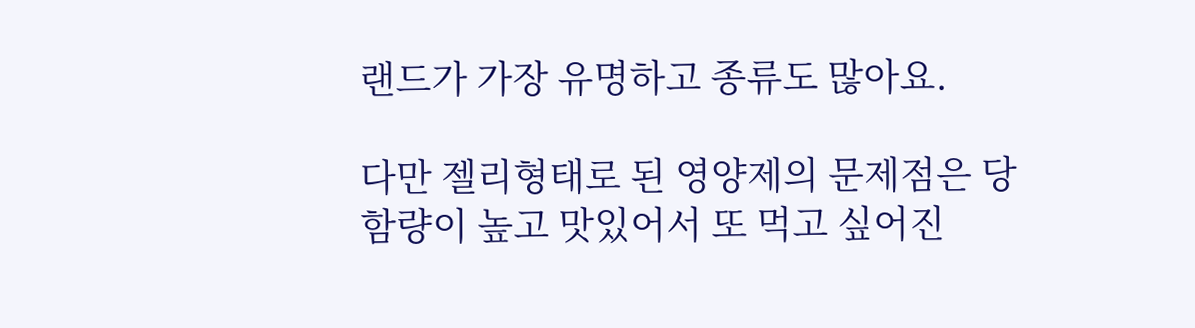랜드가 가장 유명하고 종류도 많아요.

다만 젤리형태로 된 영양제의 문제점은 당 함량이 높고 맛있어서 또 먹고 싶어진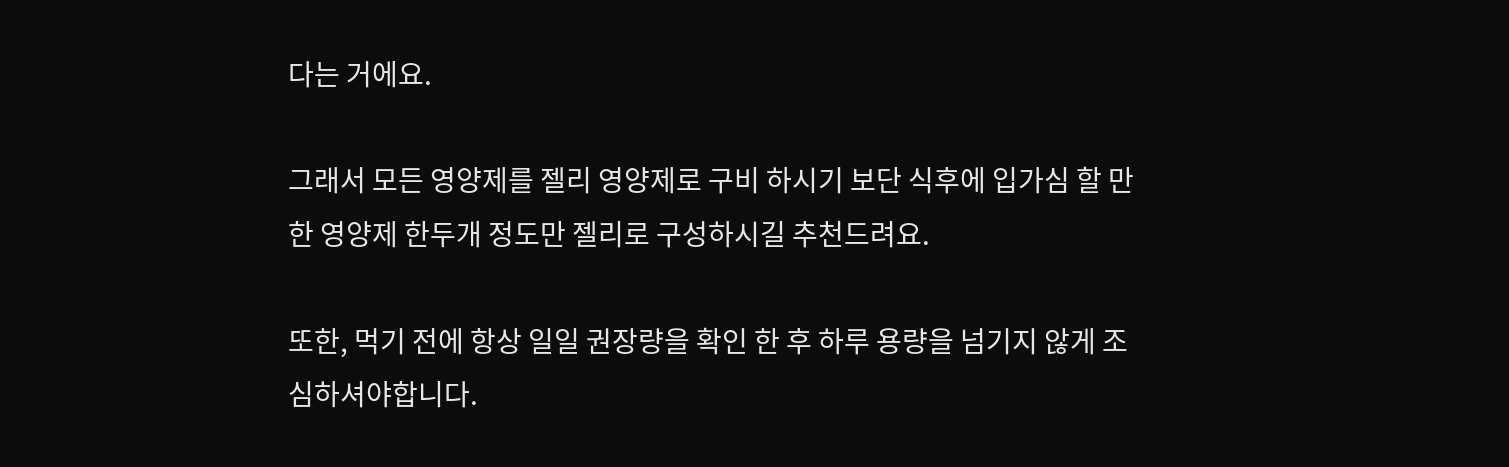다는 거에요.

그래서 모든 영양제를 젤리 영양제로 구비 하시기 보단 식후에 입가심 할 만한 영양제 한두개 정도만 젤리로 구성하시길 추천드려요.

또한, 먹기 전에 항상 일일 권장량을 확인 한 후 하루 용량을 넘기지 않게 조심하셔야합니다.